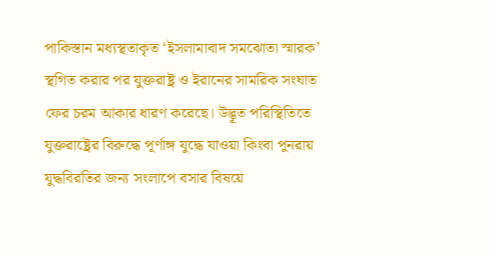পাকিস্তান মধ্যস্থতাকৃত ‘ইসলামাবাদ সমঝোতা স্মারক’ স্থগিত করার পর যুক্তরাষ্ট্র ও ইরানের সামরিক সংঘাত ফের চরম আকার ধারণ করেছে। উদ্ভূত পরিস্থিতিতে যুক্তরাষ্ট্রের বিরুদ্ধে পূর্ণাঙ্গ যুদ্ধে যাওয়া কিংবা পুনরায় যুদ্ধবিরতির জন্য সংলাপে বসার বিষয়ে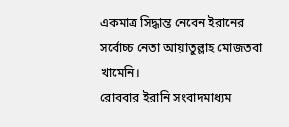একমাত্র সিদ্ধান্ত নেবেন ইরানের সর্বোচ্চ নেতা আয়াতুল্লাহ মোজতবা খামেনি।
রোববার ইরানি সংবাদমাধ্যম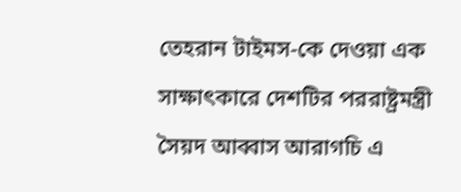তেহরান টাইমস-কে দেওয়া এক সাক্ষাৎকারে দেশটির পররাষ্ট্রমন্ত্রী সৈয়দ আব্বাস আরাগচি এ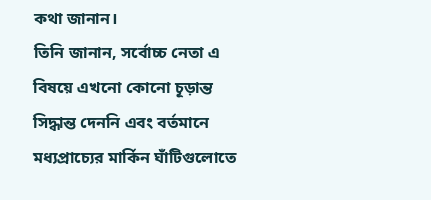কথা জানান।
তিনি জানান, সর্বোচ্চ নেতা এ বিষয়ে এখনো কোনো চূড়ান্ত সিদ্ধান্ত দেননি এবং বর্তমানে মধ্যপ্রাচ্যের মার্কিন ঘাঁটিগুলোতে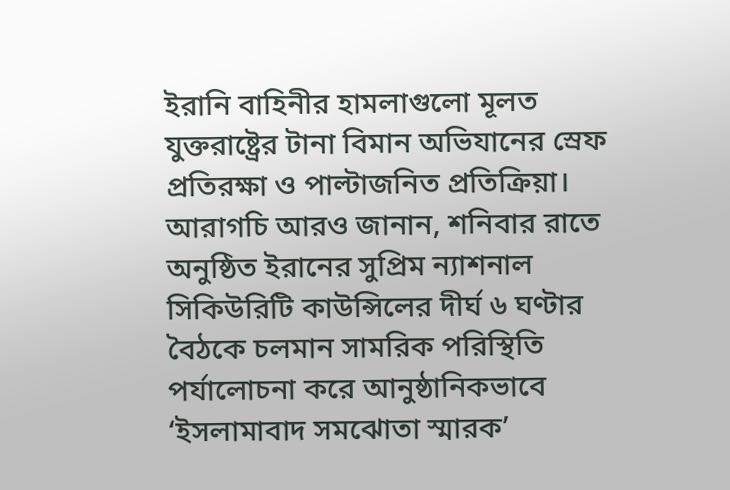ইরানি বাহিনীর হামলাগুলো মূলত যুক্তরাষ্ট্রের টানা বিমান অভিযানের স্রেফ প্রতিরক্ষা ও পাল্টাজনিত প্রতিক্রিয়া।
আরাগচি আরও জানান, শনিবার রাতে অনুষ্ঠিত ইরানের সুপ্রিম ন্যাশনাল সিকিউরিটি কাউন্সিলের দীর্ঘ ৬ ঘণ্টার বৈঠকে চলমান সামরিক পরিস্থিতি পর্যালোচনা করে আনুষ্ঠানিকভাবে ‘ইসলামাবাদ সমঝোতা স্মারক’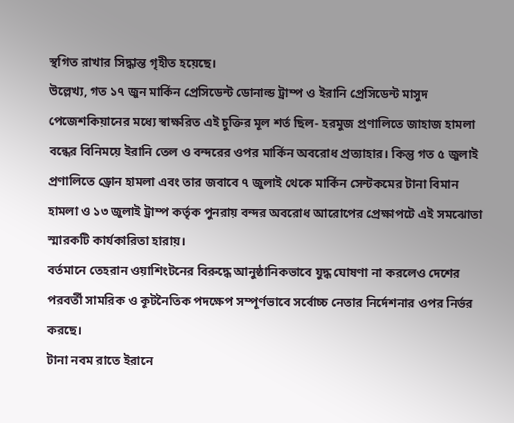স্থগিত রাখার সিদ্ধান্ত গৃহীত হয়েছে।
উল্লেখ্য, গত ১৭ জুন মার্কিন প্রেসিডেন্ট ডোনাল্ড ট্রাম্প ও ইরানি প্রেসিডেন্ট মাসুদ পেজেশকিয়ানের মধ্যে স্বাক্ষরিত এই চুক্তির মূল শর্ত ছিল- হরমুজ প্রণালিতে জাহাজ হামলা বন্ধের বিনিময়ে ইরানি তেল ও বন্দরের ওপর মার্কিন অবরোধ প্রত্যাহার। কিন্তু গত ৫ জুলাই প্রণালিতে ড্রোন হামলা এবং তার জবাবে ৭ জুলাই থেকে মার্কিন সেন্টকমের টানা বিমান হামলা ও ১৩ জুলাই ট্রাম্প কর্তৃক পুনরায় বন্দর অবরোধ আরোপের প্রেক্ষাপটে এই সমঝোতা স্মারকটি কার্যকারিতা হারায়।
বর্তমানে তেহরান ওয়াশিংটনের বিরুদ্ধে আনুষ্ঠানিকভাবে যুদ্ধ ঘোষণা না করলেও দেশের পরবর্তী সামরিক ও কূটনৈতিক পদক্ষেপ সম্পূর্ণভাবে সর্বোচ্চ নেতার নির্দেশনার ওপর নির্ভর করছে।
টানা নবম রাতে ইরানে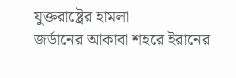যুক্তরাষ্ট্রের হামলা
জর্ডানের আকাবা শহরে ইরানের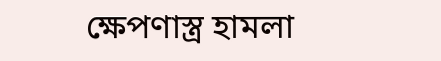ক্ষেপণাস্ত্র হামলা